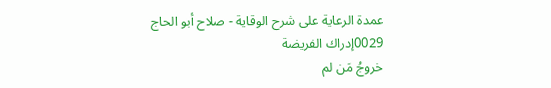عمدة الرعاية على شرح الوقاية - صلاح أبو الحاج
0029إدراك الفريضة
خروجُ مَن لم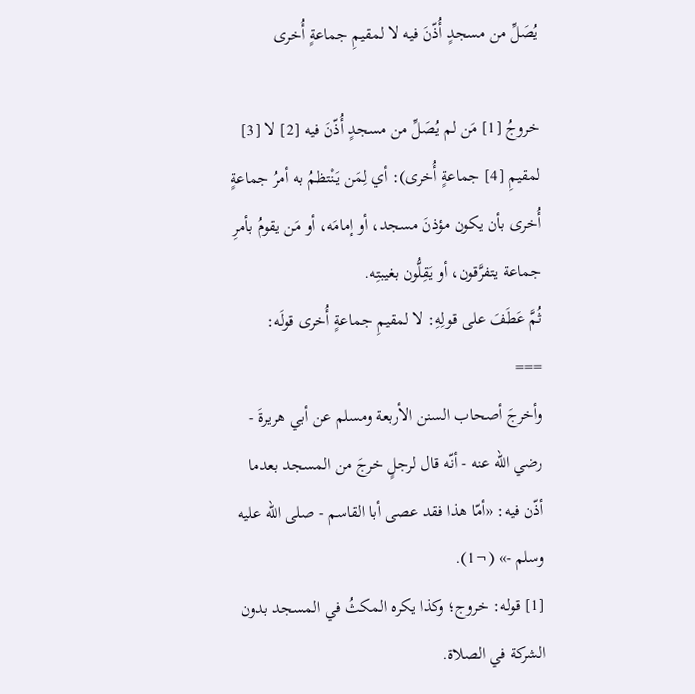يُصَلِّ من مسجدٍ أُذّنَ فيه لا لمقيمِ جماعةٍ أُخرى

خروجُ [1] مَن لم يُصَلِّ من مسجدٍ أُذّنَ فيه [2] لا [3] لمقيمِ [4] جماعةٍ أُخرى): أي لِمَن يَنْتظمُ به أمرُ جماعةٍ أُخرى بأن يكون مؤذنَ مسجد، أو إمامَه، أو مَن يقومُ بأمرِ جماعة يتفرَّقون، أو يَقِلُّون بغيبتِه.
ثُمَّ عَطَفَ على قولِهِ: لا لمقيمِ جماعةٍ أُخرى قولَه:
===
وأخرجَ أصحاب السنن الأربعة ومسلم عن أبي هريرةَ - رضي الله عنه - أنّه قال لرجلٍ خرجَ من المسجد بعدما أذّن فيه: «أمّا هذا فقد عصى أبا القاسم - صلى الله عليه وسلم -» (¬1).
[1] قوله: خروج؛ وكذا يكره المكثُ في المسجد بدون الشركة في الصلاة.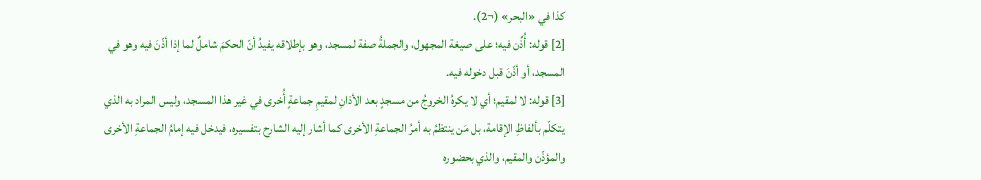كذا في «البحر» (¬2).
[2] قوله: أُذِّن فيه؛ على صيغة المجهول، والجملةُ صفة لمسجد، وهو بإطلاقه يفيدُ أنّ الحكمَ شاملٌ لما إذا أذّنَ فيه وهو في المسجد، أو أذّنَ قبل دخوله فيه.
[3] قوله: لا لمقيم؛ أي لا يكرهُ الخروجُ من مسجدٍ بعد الأذانِ لمقيمِ جماعةٍ أُخرى في غير هذا المسجد، وليس المراد به الذي يتكلّم بألفاظِ الإقامة، بل مَن ينتظمُ به أمرُ الجماعةِ الأخرى كما أشار إليه الشارح بتفسيره، فيدخل فيه إمامُ الجماعةِ الأخرى والمؤذّن والمقيم، والذي بحضوره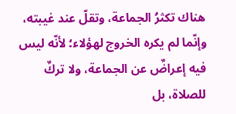هناك تكثرُ الجماعة، وتقلّ عند غيبته، وإنّما لم يكره الخروج لهؤلاء؛ لأنّه ليس فيه إعراضٌ عن الجماعة، ولا تركٌ للصلاة، بل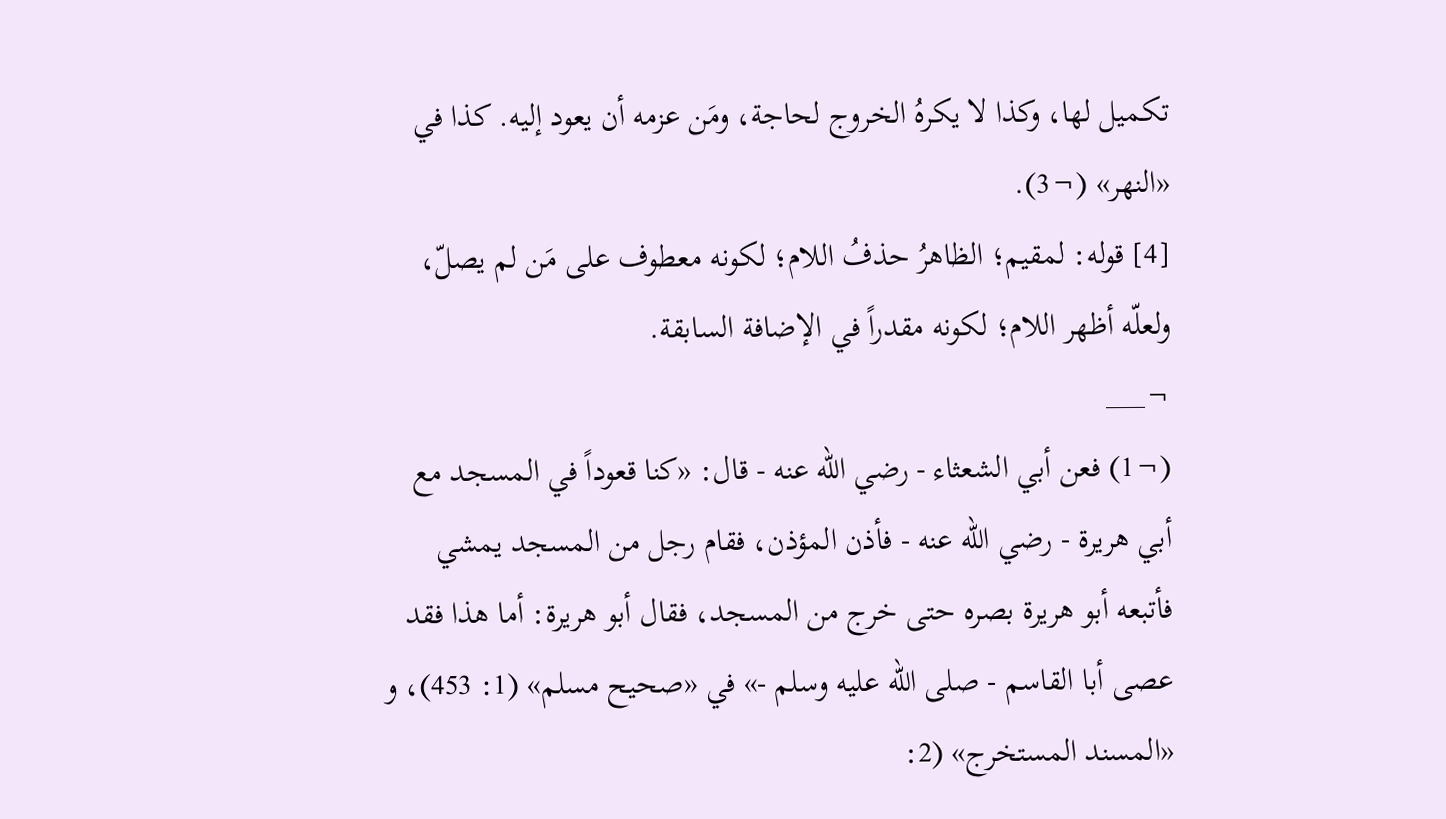تكميل لها، وكذا لا يكرهُ الخروج لحاجة، ومَن عزمه أن يعود إليه. كذا في «النهر» (¬3).
[4] قوله: لمقيم؛ الظاهرُ حذفُ اللام؛ لكونه معطوف على مَن لم يصلّ، ولعلّه أظهر اللام؛ لكونه مقدراً في الإضافة السابقة.
¬___
(¬1) فعن أبي الشعثاء - رضي الله عنه - قال: «كنا قعوداً في المسجد مع أبي هريرة - رضي الله عنه - فأذن المؤذن، فقام رجل من المسجد يمشي فأتبعه أبو هريرة بصره حتى خرج من المسجد، فقال أبو هريرة: أما هذا فقد عصى أبا القاسم - صلى الله عليه وسلم -» في «صحيح مسلم» (1: 453)، و «المسند المستخرج» (2: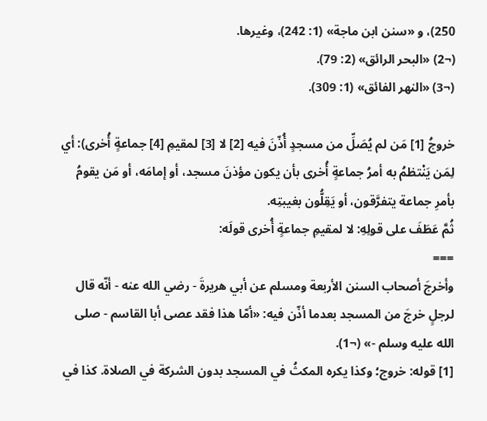250)، و «سنن ابن ماجة» (1: 242)، وغيرها.
(¬2) «البحر الرائق» (2: 79).
(¬3) «النهر الفائق» (1: 309).

خروجُ [1] مَن لم يُصَلِّ من مسجدٍ أُذّنَ فيه [2] لا [3] لمقيمِ [4] جماعةٍ أُخرى): أي لِمَن يَنْتظمُ به أمرُ جماعةٍ أُخرى بأن يكون مؤذنَ مسجد، أو إمامَه، أو مَن يقومُ بأمرِ جماعة يتفرَّقون، أو يَقِلُّون بغيبتِه.
ثُمَّ عَطَفَ على قولِهِ: لا لمقيمِ جماعةٍ أُخرى قولَه:
===
وأخرجَ أصحاب السنن الأربعة ومسلم عن أبي هريرةَ - رضي الله عنه - أنّه قال لرجلٍ خرجَ من المسجد بعدما أذّن فيه: «أمّا هذا فقد عصى أبا القاسم - صلى الله عليه وسلم -» (¬1).
[1] قوله: خروج؛ وكذا يكره المكثُ في المسجد بدون الشركة في الصلاة. كذا في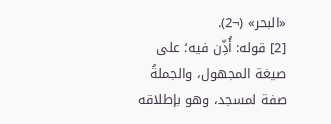«البحر» (¬2).
[2] قوله: أُذِّن فيه؛ على صيغة المجهول، والجملةُ صفة لمسجد، وهو بإطلاقه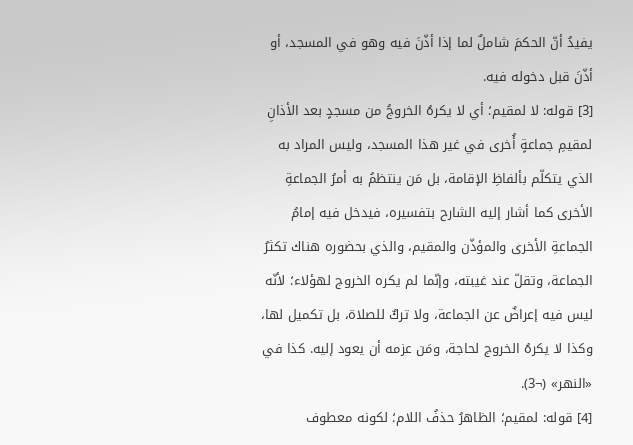يفيدُ أنّ الحكمَ شاملٌ لما إذا أذّنَ فيه وهو في المسجد، أو أذّنَ قبل دخوله فيه.
[3] قوله: لا لمقيم؛ أي لا يكرهُ الخروجُ من مسجدٍ بعد الأذانِ لمقيمِ جماعةٍ أُخرى في غير هذا المسجد، وليس المراد به الذي يتكلّم بألفاظِ الإقامة، بل مَن ينتظمُ به أمرُ الجماعةِ الأخرى كما أشار إليه الشارح بتفسيره، فيدخل فيه إمامُ الجماعةِ الأخرى والمؤذّن والمقيم، والذي بحضوره هناك تكثرُ الجماعة، وتقلّ عند غيبته، وإنّما لم يكره الخروج لهؤلاء؛ لأنّه ليس فيه إعراضٌ عن الجماعة، ولا تركٌ للصلاة، بل تكميل لها، وكذا لا يكرهُ الخروج لحاجة، ومَن عزمه أن يعود إليه. كذا في «النهر» (¬3).
[4] قوله: لمقيم؛ الظاهرُ حذفُ اللام؛ لكونه معطوف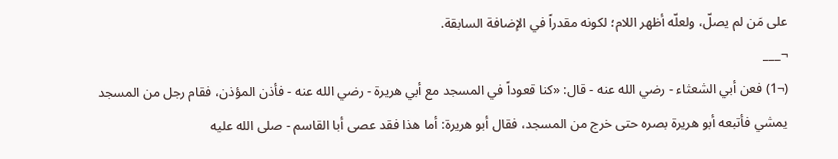على مَن لم يصلّ، ولعلّه أظهر اللام؛ لكونه مقدراً في الإضافة السابقة.
¬___
(¬1) فعن أبي الشعثاء - رضي الله عنه - قال: «كنا قعوداً في المسجد مع أبي هريرة - رضي الله عنه - فأذن المؤذن، فقام رجل من المسجد يمشي فأتبعه أبو هريرة بصره حتى خرج من المسجد، فقال أبو هريرة: أما هذا فقد عصى أبا القاسم - صلى الله عليه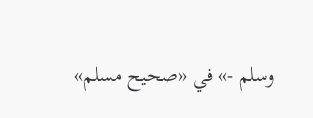وسلم -» في «صحيح مسلم»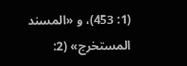(1: 453)، و «المسند المستخرج» (2: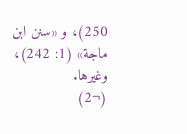250)، و «سنن ابن ماجة» (1: 242)، وغيرها.
(¬2)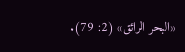«البحر الرائق» (2: 79).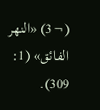(¬3) «النهر الفائق» (1: 309).